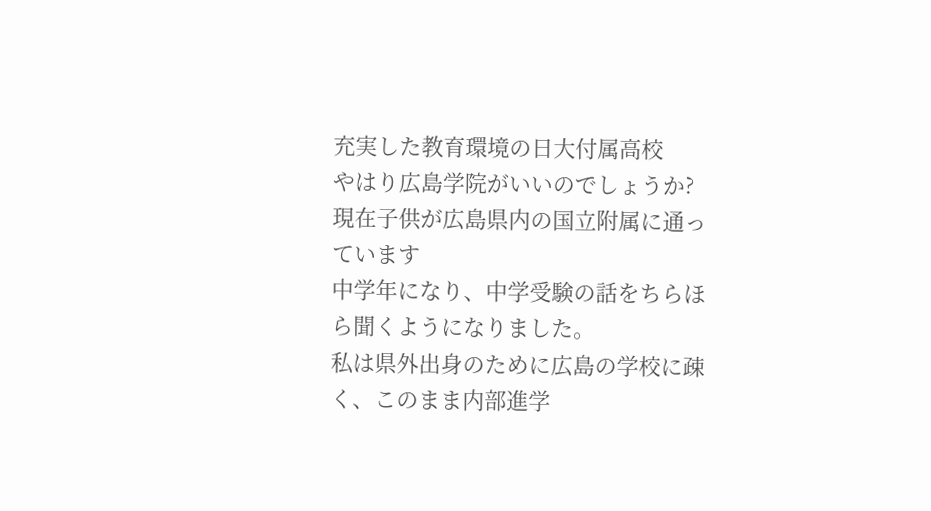充実した教育環境の日大付属高校
やはり広島学院がいいのでしょうか?
現在子供が広島県内の国立附属に通っています
中学年になり、中学受験の話をちらほら聞くようになりました。
私は県外出身のために広島の学校に疎く、このまま内部進学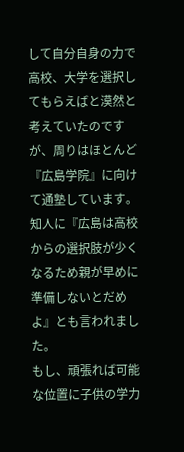して自分自身の力で高校、大学を選択してもらえばと漠然と考えていたのですが、周りはほとんど『広島学院』に向けて通塾しています。
知人に『広島は高校からの選択肢が少くなるため親が早めに準備しないとだめよ』とも言われました。
もし、頑張れば可能な位置に子供の学力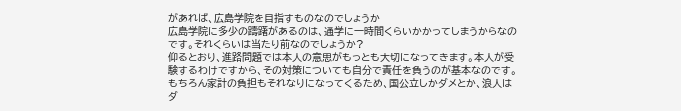があれば、広島学院を目指すものなのでしょうか
広島学院に多少の躊躇があるのは、通学に一時間くらいかかってしまうからなのです。それくらいは当たり前なのでしょうか?
仰るとおり、進路問題では本人の意思がもっとも大切になってきます。本人が受験するわけですから、その対策についても自分で責任を負うのが基本なのです。もちろん家計の負担もそれなりになってくるため、国公立しかダメとか、浪人はダ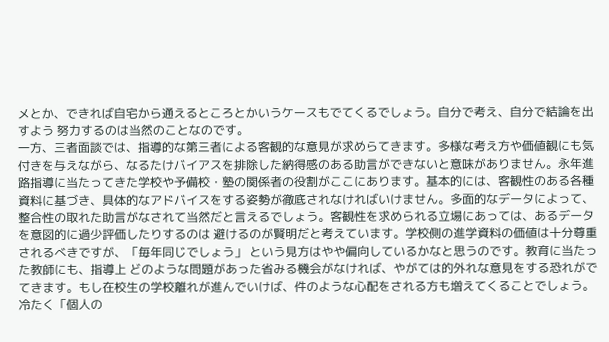メとか、できれば自宅から通えるところとかいうケースもでてくるでしょう。自分で考え、自分で結論を出すよう 努力するのは当然のことなのです。
一方、三者面談では、指導的な第三者による客観的な意見が求めらてきます。多様な考え方や価値観にも気付きを与えながら、なるたけバイアスを排除した納得感のある助言ができないと意味がありません。永年進路指導に当たってきた学校や予備校・塾の関係者の役割がここにあります。基本的には、客観性のある各種資料に基づき、具体的なアドバイスをする姿勢が徹底されなければいけません。多面的なデータによって、整合性の取れた助言がなされて当然だと言えるでしょう。客観性を求められる立場にあっては、あるデータを意図的に過少評価したりするのは 避けるのが賢明だと考えています。学校側の進学資料の価値は十分尊重されるべきですが、「毎年同じでしょう」 という見方はやや偏向しているかなと思うのです。教育に当たった教師にも、指導上 どのような問題があった省みる機会がなければ、やがては的外れな意見をする恐れがでてきます。もし在校生の学校離れが進んでいけば、件のような心配をされる方も増えてくることでしょう。冷たく「個人の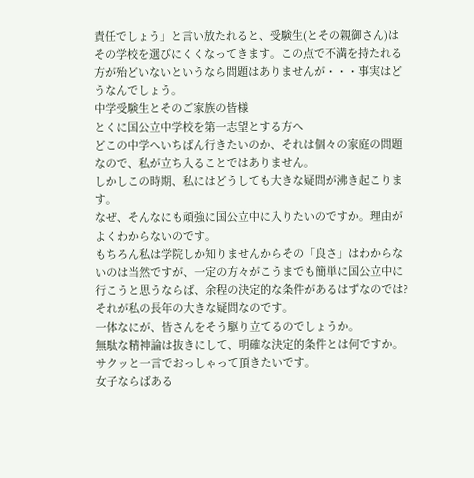責任でしょう」と言い放たれると、受験生(とその親御さん)は その学校を選びにくくなってきます。この点で不満を持たれる方が殆どいないというなら問題はありませんが・・・事実はどうなんでしょう。
中学受験生とそのご家族の皆様
とくに国公立中学校を第一志望とする方へ
どこの中学へいちばん行きたいのか、それは個々の家庭の問題なので、私が立ち入ることではありません。
しかしこの時期、私にはどうしても大きな疑問が沸き起こります。
なぜ、そんなにも頑強に国公立中に入りたいのですか。理由がよくわからないのです。
もちろん私は学院しか知りませんからその「良さ」はわからないのは当然ですが、一定の方々がこうまでも簡単に国公立中に行こうと思うならば、余程の決定的な条件があるはずなのでは?それが私の長年の大きな疑問なのです。
一体なにが、皆さんをそう駆り立てるのでしょうか。
無駄な精神論は抜きにして、明確な決定的条件とは何ですか。
サクッと一言でおっしゃって頂きたいです。
女子ならばある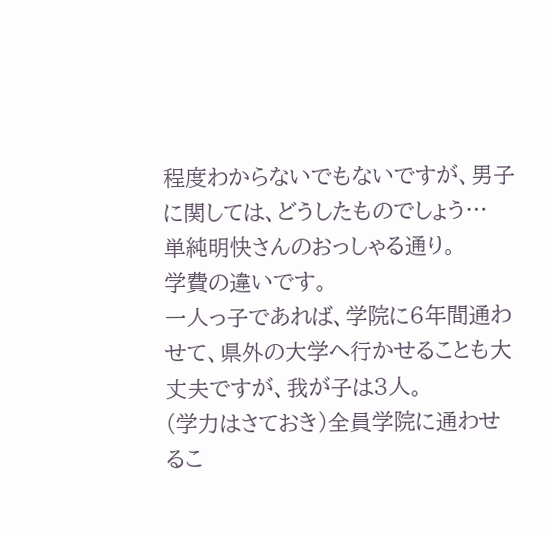程度わからないでもないですが、男子に関しては、どうしたものでしょう…
単純明快さんのおっしゃる通り。
学費の違いです。
一人っ子であれば、学院に6年間通わせて、県外の大学へ行かせることも大丈夫ですが、我が子は3人。
(学力はさておき)全員学院に通わせるこ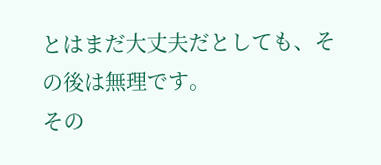とはまだ大丈夫だとしても、その後は無理です。
その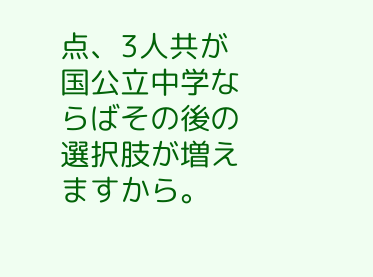点、3人共が国公立中学ならばその後の選択肢が増えますから。